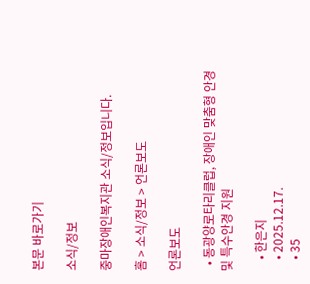본문 바로가기

소식/정보

중마장애인복지관 소식/정보입니다.

홈 > 소식/정보 > 언론보도

언론보도

  • 동광양로타리클럽, 장애인 맞춤형 안경 및 특수안경 지원

    • 한은지
    • 2025.12.17.
    • 35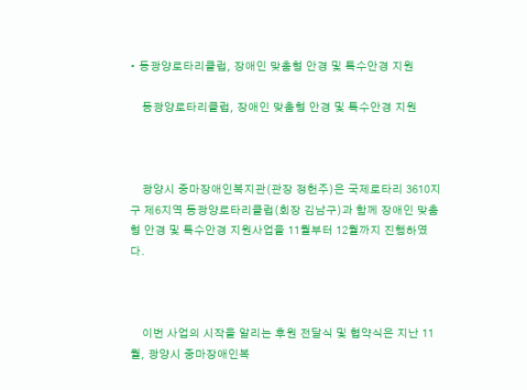• 동광양로타리클럽, 장애인 맞춤형 안경 및 특수안경 지원

    동광양로타리클럽, 장애인 맞춤형 안경 및 특수안경 지원



    광양시 중마장애인복지관(관장 정헌주)은 국제로타리 3610지구 제6지역 동광양로타리클럽(회장 김남구)과 함께 장애인 맞춤형 안경 및 특수안경 지원사업을 11월부터 12월까지 진행하였다.



    이번 사업의 시작을 알리는 후원 전달식 및 협약식은 지난 11월, 광양시 중마장애인복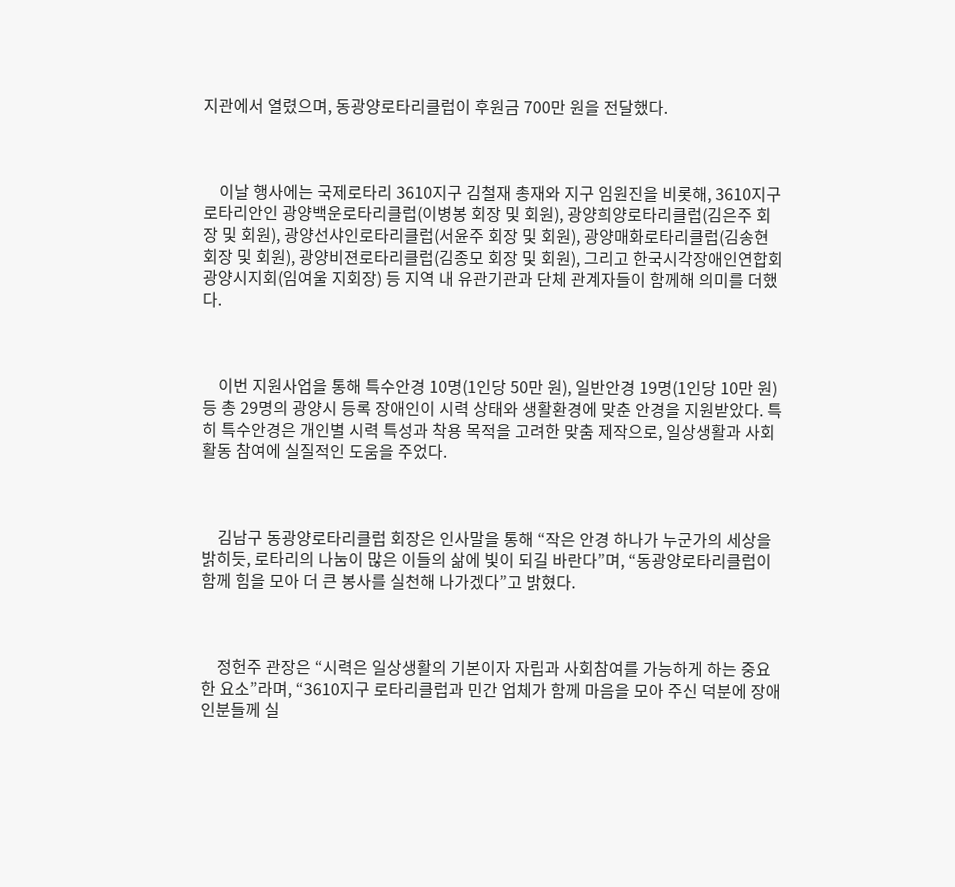지관에서 열렸으며, 동광양로타리클럽이 후원금 700만 원을 전달했다.



    이날 행사에는 국제로타리 3610지구 김철재 총재와 지구 임원진을 비롯해, 3610지구 로타리안인 광양백운로타리클럽(이병봉 회장 및 회원), 광양희양로타리클럽(김은주 회장 및 회원), 광양선샤인로타리클럽(서윤주 회장 및 회원), 광양매화로타리클럽(김송현 회장 및 회원), 광양비젼로타리클럽(김종모 회장 및 회원), 그리고 한국시각장애인연합회 광양시지회(임여울 지회장) 등 지역 내 유관기관과 단체 관계자들이 함께해 의미를 더했다.



    이번 지원사업을 통해 특수안경 10명(1인당 50만 원), 일반안경 19명(1인당 10만 원) 등 총 29명의 광양시 등록 장애인이 시력 상태와 생활환경에 맞춘 안경을 지원받았다. 특히 특수안경은 개인별 시력 특성과 착용 목적을 고려한 맞춤 제작으로, 일상생활과 사회활동 참여에 실질적인 도움을 주었다.



    김남구 동광양로타리클럽 회장은 인사말을 통해 “작은 안경 하나가 누군가의 세상을 밝히듯, 로타리의 나눔이 많은 이들의 삶에 빛이 되길 바란다”며, “동광양로타리클럽이 함께 힘을 모아 더 큰 봉사를 실천해 나가겠다”고 밝혔다.



    정헌주 관장은 “시력은 일상생활의 기본이자 자립과 사회참여를 가능하게 하는 중요한 요소”라며, “3610지구 로타리클럽과 민간 업체가 함께 마음을 모아 주신 덕분에 장애인분들께 실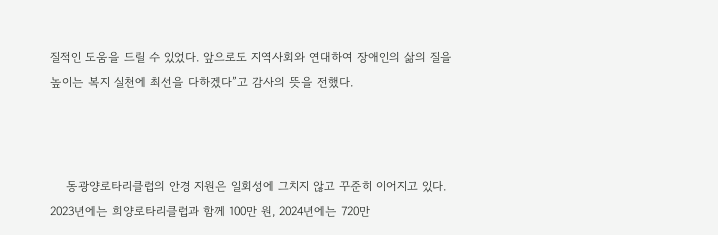질적인 도움을 드릴 수 있었다. 앞으로도 지역사회와 연대하여 장애인의 삶의 질을 높이는 복지 실천에 최선을 다하겠다”고 감사의 뜻을 전했다.



    동광양로타리클럽의 안경 지원은 일회성에 그치지 않고 꾸준히 이어지고 있다. 2023년에는 희양로타리클럽과 함께 100만 원, 2024년에는 720만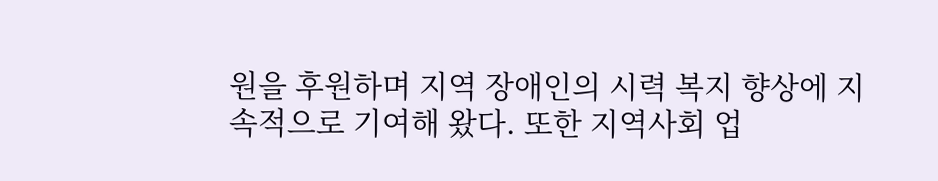원을 후원하며 지역 장애인의 시력 복지 향상에 지속적으로 기여해 왔다. 또한 지역사회 업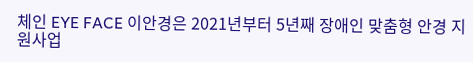체인 EYE FACE 이안경은 2021년부터 5년째 장애인 맞춤형 안경 지원사업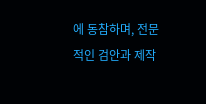에 동참하며, 전문적인 검안과 제작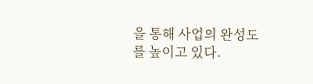을 통해 사업의 완성도를 높이고 있다.